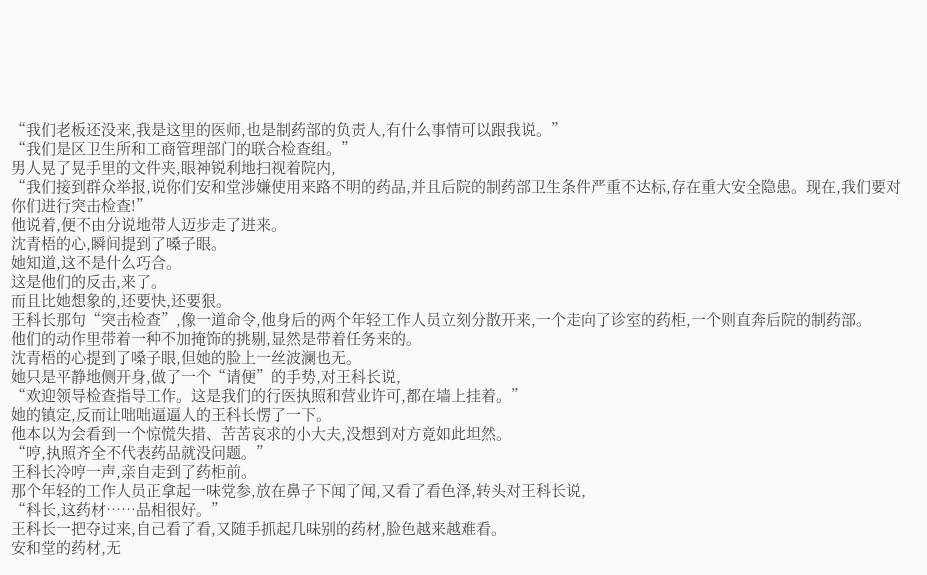“我们老板还没来,我是这里的医师,也是制药部的负责人,有什么事情可以跟我说。”
“我们是区卫生所和工商管理部门的联合检查组。”
男人晃了晃手里的文件夹,眼神锐利地扫视着院内,
“我们接到群众举报,说你们安和堂涉嫌使用来路不明的药品,并且后院的制药部卫生条件严重不达标,存在重大安全隐患。现在,我们要对你们进行突击检查!”
他说着,便不由分说地带人迈步走了进来。
沈青梧的心,瞬间提到了嗓子眼。
她知道,这不是什么巧合。
这是他们的反击,来了。
而且比她想象的,还要快,还要狠。
王科长那句“突击检查”,像一道命令,他身后的两个年轻工作人员立刻分散开来,一个走向了诊室的药柜,一个则直奔后院的制药部。
他们的动作里带着一种不加掩饰的挑剔,显然是带着任务来的。
沈青梧的心提到了嗓子眼,但她的脸上一丝波澜也无。
她只是平静地侧开身,做了一个“请便”的手势,对王科长说,
“欢迎领导检查指导工作。这是我们的行医执照和营业许可,都在墙上挂着。”
她的镇定,反而让咄咄逼逼人的王科长愣了一下。
他本以为会看到一个惊慌失措、苦苦哀求的小大夫,没想到对方竟如此坦然。
“哼,执照齐全不代表药品就没问题。”
王科长冷哼一声,亲自走到了药柜前。
那个年轻的工作人员正拿起一味党参,放在鼻子下闻了闻,又看了看色泽,转头对王科长说,
“科长,这药材……品相很好。”
王科长一把夺过来,自己看了看,又随手抓起几味别的药材,脸色越来越难看。
安和堂的药材,无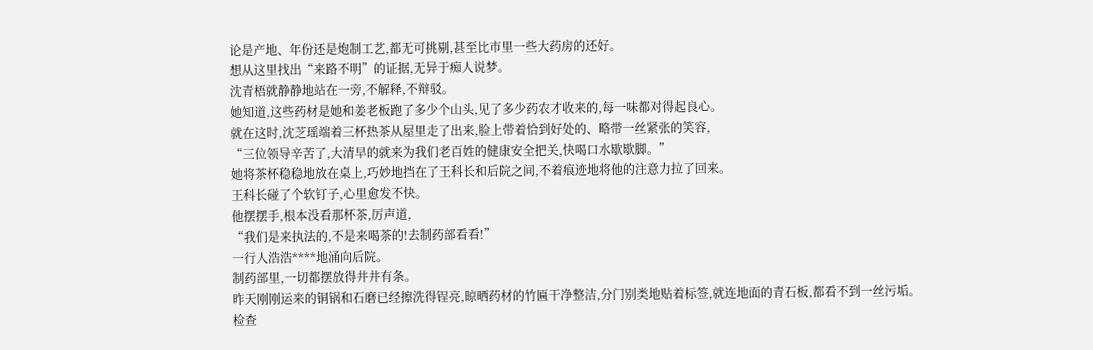论是产地、年份还是炮制工艺,都无可挑剔,甚至比市里一些大药房的还好。
想从这里找出“来路不明”的证据,无异于痴人说梦。
沈青梧就静静地站在一旁,不解释,不辩驳。
她知道,这些药材是她和姜老板跑了多少个山头,见了多少药农才收来的,每一味都对得起良心。
就在这时,沈芝瑶端着三杯热茶从屋里走了出来,脸上带着恰到好处的、略带一丝紧张的笑容,
“三位领导辛苦了,大清早的就来为我们老百姓的健康安全把关,快喝口水歇歇脚。”
她将茶杯稳稳地放在桌上,巧妙地挡在了王科长和后院之间,不着痕迹地将他的注意力拉了回来。
王科长碰了个软钉子,心里愈发不快。
他摆摆手,根本没看那杯茶,厉声道,
“我们是来执法的,不是来喝茶的!去制药部看看!”
一行人浩浩****地涌向后院。
制药部里,一切都摆放得井井有条。
昨天刚刚运来的铜锅和石磨已经擦洗得锃亮,晾晒药材的竹匾干净整洁,分门别类地贴着标签,就连地面的青石板,都看不到一丝污垢。
检查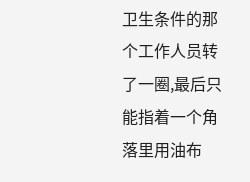卫生条件的那个工作人员转了一圈,最后只能指着一个角落里用油布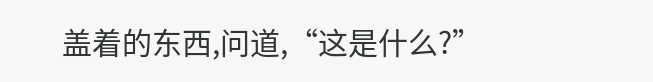盖着的东西,问道,“这是什么?”